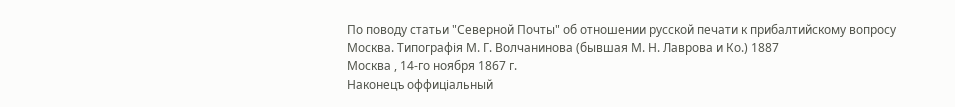По поводу статьи "Северной Почты" об отношении русской печати к прибалтийскому вопросу
Москва. Типографія М. Г. Волчанинова (бывшая М. Н. Лаврова и Ко.) 1887
Москва , 14-го ноября 1867 г.
Наконецъ оффиціальный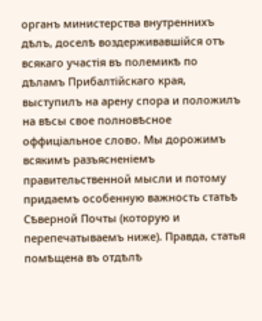органъ министерства внутреннихъ дѣлъ, доселѣ воздерживавшійся отъ всякаго участія въ полемикѣ по дѣламъ Прибалтійскаго края, выступилъ на арену спора и положилъ на вѣсы свое полновѣсное оффиціальное слово. Мы дорожимъ всякимъ разъясненіемъ правительственной мысли и потому придаемъ особенную важность статьѣ Сѣверной Почты (которую и перепечатываемъ ниже). Правда, статья помѣщена въ отдѣлѣ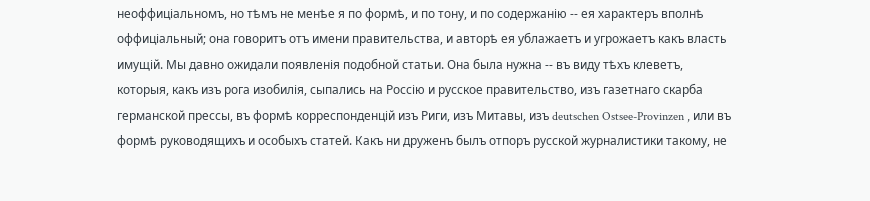неоффиціальномъ, но тѣмъ не менѣе я по формѣ, и по тону, и по содержанію -- ея характеръ вполнѣ оффиціальный; она говоритъ отъ имени правительства, и авторѣ ея ублажаетъ и угрожаетъ какъ власть имущій. Мы давно ожидали появленія подобной статьи. Она была нужна -- въ виду тѣхъ клеветъ, которыя, какъ изъ рога изобилія, сыпались на Россію и русское правительство, изъ газетнаго скарба германской прессы, въ формѣ корреспонденцій изъ Риги, изъ Митавы, изъ deutschen Ostsee-Provinzen , или въ формѣ руководящихъ и особыхъ статей. Какъ ни друженъ былъ отпоръ русской журналистики такому, не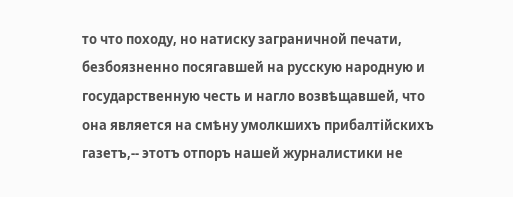то что походу, но натиску заграничной печати, безбоязненно посягавшей на русскую народную и государственную честь и нагло возвѣщавшей, что она является на смѣну умолкшихъ прибалтійскихъ газетъ,-- этотъ отпоръ нашей журналистики не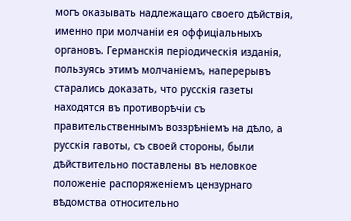могъ оказывать надлежащаго своего дѣйствія, именно при молчаніи ея оффиціальныхъ органовъ. Германскія періодическія изданія, пользуясь этимъ молчаніемъ, наперерывъ старались доказать, что русскія газеты находятся въ противорѣчіи съ правительственнымъ воззрѣніемъ на дѣло, а русскія гавоты, съ своей стороны, были дѣйствительно поставлены въ неловкое положеніе распоряженіемъ цензурнаго вѣдомства относительно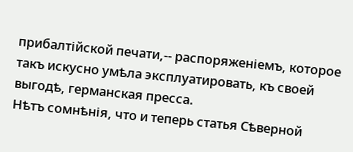прибалтійской печати,-- распоряженіемъ, которое такъ искусно умѣла эксплуатировать, къ своей выгодѣ, германская пресса.
Нѣтъ сомнѣнія, что и теперь статья Сѣверной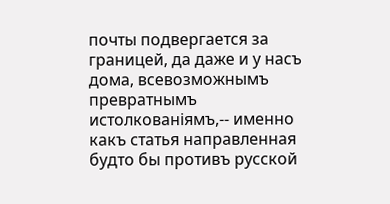почты подвергается за границей, да даже и у насъ дома, всевозможнымъ превратнымъ истолкованіямъ,-- именно какъ статья направленная будто бы противъ русской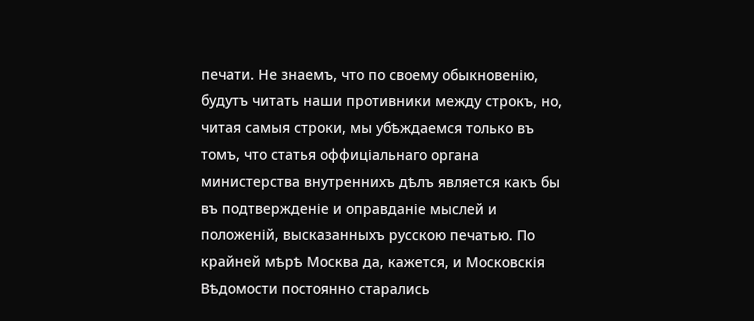печати. Не знаемъ, что по своему обыкновенію, будутъ читать наши противники между строкъ, но, читая самыя строки, мы убѣждаемся только въ томъ, что статья оффиціальнаго органа министерства внутреннихъ дѣлъ является какъ бы въ подтвержденіе и оправданіе мыслей и положеній, высказанныхъ русскою печатью. По крайней мѣрѣ Москва да, кажется, и Московскія Вѣдомости постоянно старались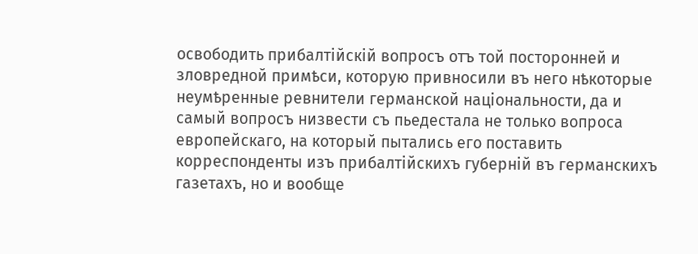освободить прибалтійскій вопросъ отъ той посторонней и зловредной примѣси, которую привносили въ него нѣкоторые неумѣренные ревнители германской національности, да и самый вопросъ низвести съ пьедестала не только вопроса европейскаго, на который пытались его поставить корреспонденты изъ прибалтійскихъ губерній въ германскихъ газетахъ, но и вообще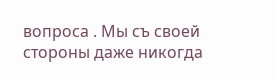вопроса . Мы съ своей стороны даже никогда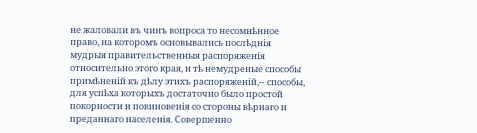не жаловали въ чинъ вопроса то несомнѣнное право, на которомъ основывались послѣднія мудрыя правительственныя распоряженія относительно этого края, и тѣ немудреные способы примѣненій къ дѣлу этихъ распоряженій,-- способы, для успѣха которыхъ достаточно было простой покорности и повиновенія со стороны вѣрнаго и преданнаго населенія. Совершенно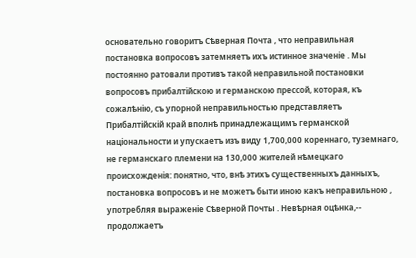основательно говоритъ Сѣверная Почта , что неправильная постановка вопросовъ затемняетъ ихъ истинное значеніе . Мы постоянно ратовали противъ такой неправильной постановки вопросовъ прибалтійскою и германскою прессой, которая, къ сожалѣнію, съ упорной неправильностью представляетъ Прибалтійскій край вполнѣ принадлежащимъ германской національности и упускаетъ изъ виду 1,700,000 кореннаго, туземнаго, не германскаго племени на 130,000 жителей нѣмецкаго происхожденія: понятно, что, внѣ этихъ существенныхъ данныхъ, постановка вопросовъ и не можетъ быти иною какъ неправильною , употребляя выраженіе Сѣверной Почты . Невѣрная оцѣнка,-- продолжаетъ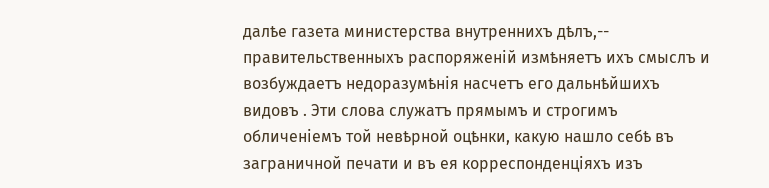далѣе газета министерства внутреннихъ дѣлъ,-- правительственныхъ распоряженій измѣняетъ ихъ смыслъ и возбуждаетъ недоразумѣнія насчетъ его дальнѣйшихъ видовъ . Эти слова служатъ прямымъ и строгимъ обличеніемъ той невѣрной оцѣнки, какую нашло себѣ въ заграничной печати и въ ея корреспонденціяхъ изъ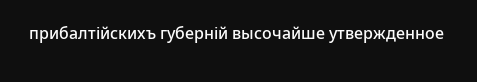прибалтійскихъ губерній высочайше утвержденное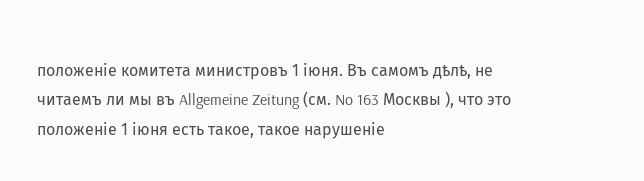положеніе комитета министровъ 1 іюня. Въ самомъ дѣлѣ, не читаемъ ли мы въ Allgemeine Zeitung (см. No 163 Москвы ), что это положеніе 1 іюня есть такое, такое нарушеніе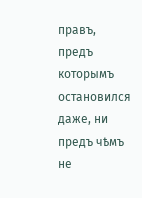правъ, предъ которымъ остановился даже, ни предъ чѣмъ не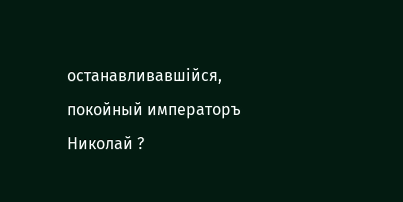останавливавшійся, покойный императоръ Николай ?